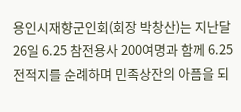용인시재향군인회(회장 박창산)는 지난달 26일 6.25 참전용사 200여명과 함께 6.25 전적지를 순례하며 민족상잔의 아픔을 되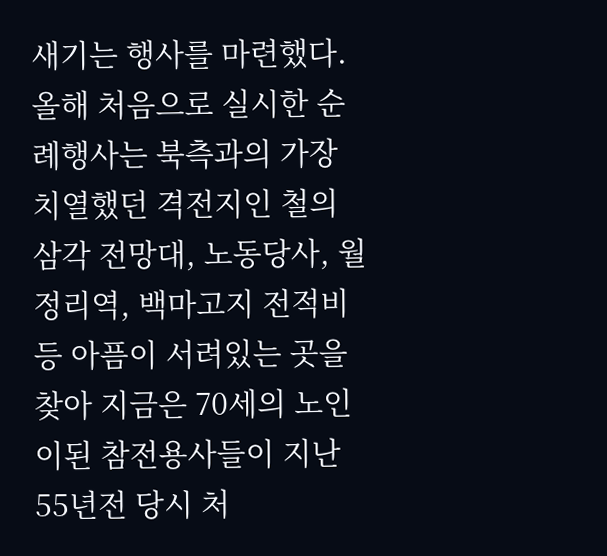새기는 행사를 마련했다. 올해 처음으로 실시한 순례행사는 북측과의 가장 치열했던 격전지인 철의 삼각 전망대, 노동당사, 월정리역, 백마고지 전적비 등 아픔이 서려있는 곳을 찾아 지금은 70세의 노인이된 참전용사들이 지난 55년전 당시 처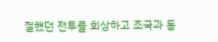절했던 전투를 회상하고 조국과 동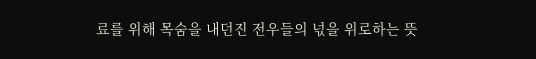료를 위해 목숨을 내던진 전우들의 넋을 위로하는 뜻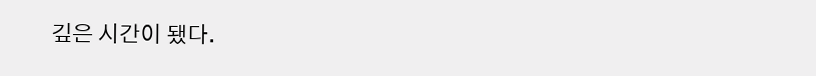깊은 시간이 됐다.